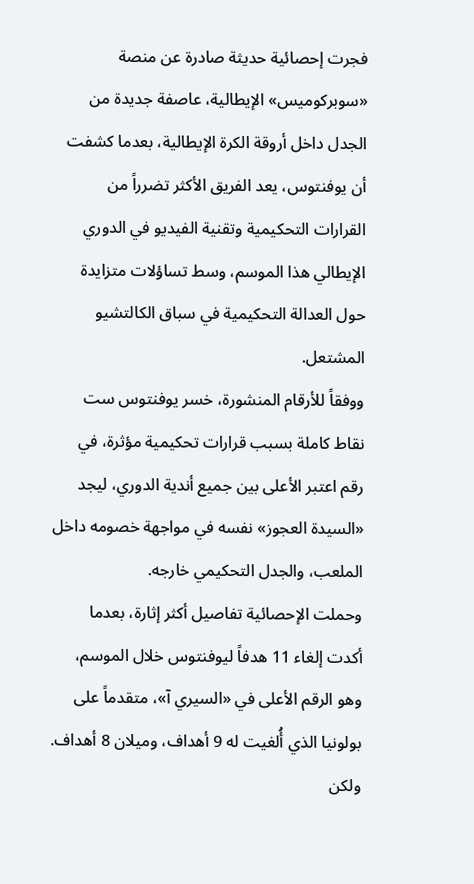فجرت إحصائية حديثة صادرة عن منصة «سوبركوميس» الإيطالية، عاصفة جديدة من الجدل داخل أروقة الكرة الإيطالية، بعدما كشفت أن يوفنتوس، يعد الفريق الأكثر تضرراً من القرارات التحكيمية وتقنية الفيديو في الدوري الإيطالي هذا الموسم، وسط تساؤلات متزايدة حول العدالة التحكيمية في سباق الكالتشيو المشتعل.
ووفقاً للأرقام المنشورة، خسر يوفنتوس ست نقاط كاملة بسبب قرارات تحكيمية مؤثرة، في رقم اعتبر الأعلى بين جميع أندية الدوري، ليجد «السيدة العجوز» نفسه في مواجهة خصومه داخل الملعب، والجدل التحكيمي خارجه.
وحملت الإحصائية تفاصيل أكثر إثارة، بعدما أكدت إلغاء 11 هدفاً ليوفنتوس خلال الموسم، وهو الرقم الأعلى في «السيري آ»، متقدماً على بولونيا الذي أُلغيت له 9 أهداف، وميلان 8 أهداف.
ولكن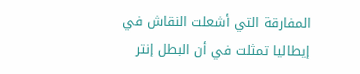المفارقة التي أشعلت النقاش في إيطاليا تمثلت في أن البطل إنتر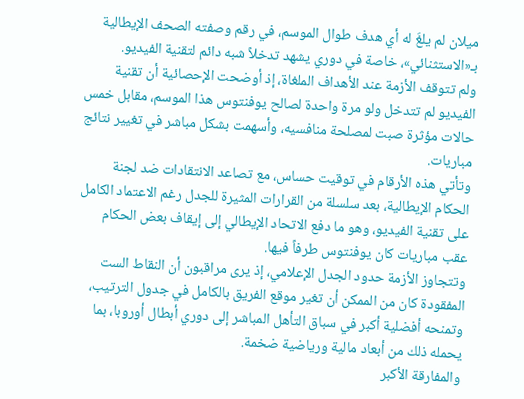ميلان لم يلغَ له أي هدف طوال الموسم، في رقم وصفته الصحف الإيطالية بـ«الاستثنائي»، خاصة في دوري يشهد تدخلاً شبه دائم لتقنية الفيديو.
ولم تتوقف الأزمة عند الأهداف الملغاة، إذ أوضحت الإحصائية أن تقنية الفيديو لم تتدخل ولو مرة واحدة لصالح يوفنتوس هذا الموسم، مقابل خمس حالات مؤثرة صبت لمصلحة منافسيه، وأسهمت بشكل مباشر في تغيير نتائج مباريات.
وتأتي هذه الأرقام في توقيت حساس، مع تصاعد الانتقادات ضد لجنة الحكام الإيطالية، بعد سلسلة من القرارات المثيرة للجدل رغم الاعتماد الكامل على تقنية الفيديو، وهو ما دفع الاتحاد الإيطالي إلى إيقاف بعض الحكام عقب مباريات كان يوفنتوس طرفاً فيها.
وتتجاوز الأزمة حدود الجدل الإعلامي، إذ يرى مراقبون أن النقاط الست المفقودة كان من الممكن أن تغير موقع الفريق بالكامل في جدول الترتيب، وتمنحه أفضلية أكبر في سباق التأهل المباشر إلى دوري أبطال أوروبا، بما يحمله ذلك من أبعاد مالية ورياضية ضخمة.
والمفارقة الأكبر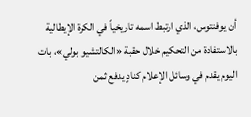أن يوفنتوس، الذي ارتبط اسمه تاريخياً في الكرة الإيطالية بالاستفادة من التحكيم خلال حقبة «الكالتشيو بولي»، بات اليوم يقدم في وسائل الإعلام كنادٍ يدفع ثمن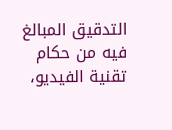التدقيق المبالغ فيه من حكام تقنية الفيديو،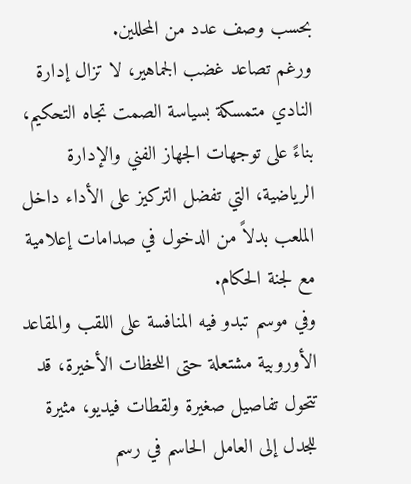بحسب وصف عدد من المحللين.
ورغم تصاعد غضب الجماهير، لا تزال إدارة النادي متمسكة بسياسة الصمت تجاه التحكيم، بناءً على توجهات الجهاز الفني والإدارة الرياضية، التي تفضل التركيز على الأداء داخل الملعب بدلاً من الدخول في صدامات إعلامية مع لجنة الحكام.
وفي موسم تبدو فيه المنافسة على اللقب والمقاعد الأوروبية مشتعلة حتى اللحظات الأخيرة، قد تتحول تفاصيل صغيرة ولقطات فيديو، مثيرة للجدل إلى العامل الحاسم في رسم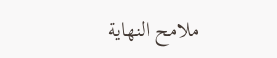ملامح النهاية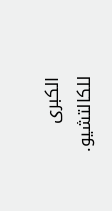الكبرى للكالتشيو.